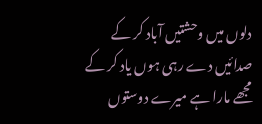دلوں میں وحشتیں آباد کر کے
صدائیں دے رہی ہوں یاد کر کے
مجھے مارا ہے میرے دوستوں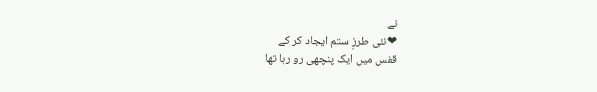نے
❤نئی طرزِ ستم ایجاد کر کے
قفس میں ایک پنچھی رو رہا تھا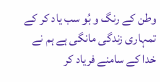وطن کے رنگ و بُو سب یاد کر کے
تمہاری زندگی مانگی ہے ہم نے
خدا کے سامنے فریاد کر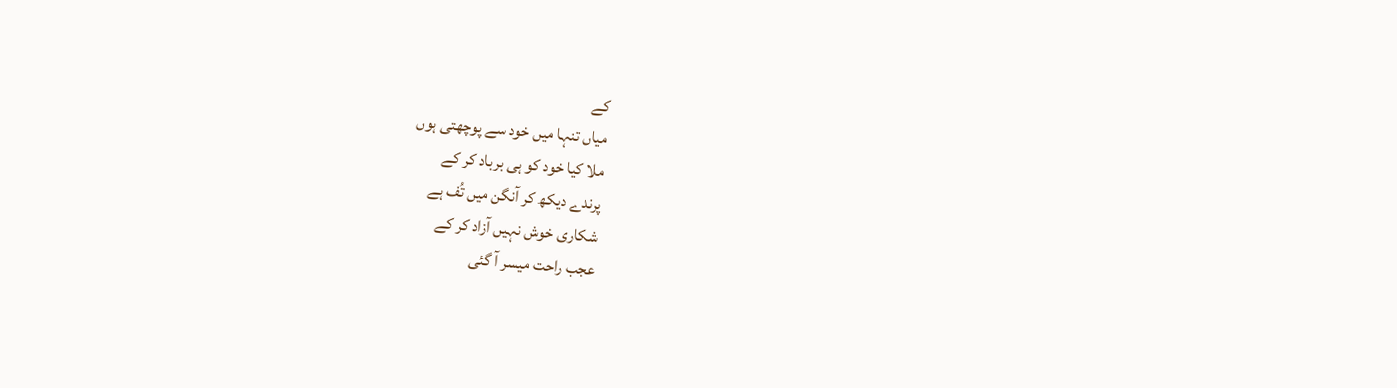کے
میاں تنہا میں خود سے پوچھتی ہوں
ملا کیا خود کو ہی برباد کر کے
پرندے دیکھ کر آنگن میں تُف ہے
شکاری خوش نہیں آزاد کر کے
عجب راحت میسر آ گئی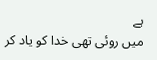ہے
میں روئی تھی خدا کو یاد کر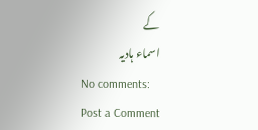کے
اسماء ہادیہ
No comments:
Post a Comment